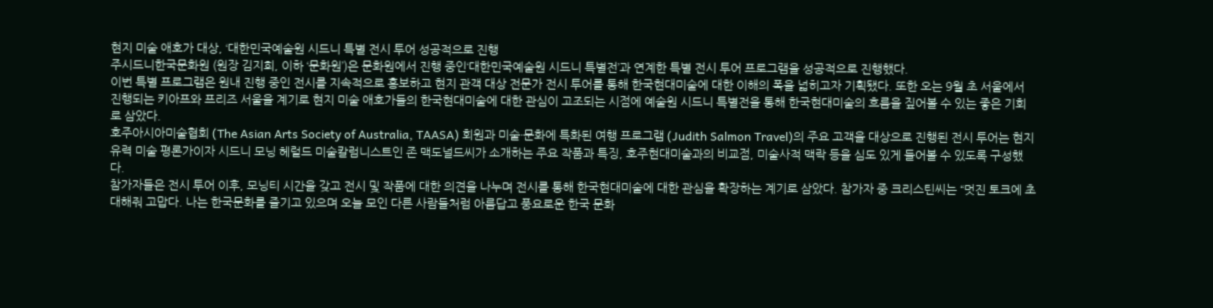현지 미술 애호가 대상, ‘대한민국예술원 시드니 특별 전시 투어 성공적으로 진행
주시드니한국문화원 (원장 김지희, 이하 ‘문화원’)은 문화원에서 진행 중인‘대한민국예술원 시드니 특별전’과 연계한 특별 전시 투어 프로그램을 성공적으로 진행했다.
이번 특별 프로그램은 원내 진행 중인 전시를 지속적으로 홍보하고 현지 관객 대상 전문가 전시 투어를 통해 한국현대미술에 대한 이해의 폭을 넓히고자 기획됐다. 또한 오는 9월 초 서울에서 진행되는 키아프와 프리즈 서울을 계기로 현지 미술 애호가들의 한국현대미술에 대한 관심이 고조되는 시점에 예술원 시드니 특별전을 통해 한국현대미술의 흐름을 짚어볼 수 있는 좋은 기회로 삼았다.
호주아시아미술협회 (The Asian Arts Society of Australia, TAASA) 회원과 미술·문화에 특화된 여행 프로그램 (Judith Salmon Travel)의 주요 고객을 대상으로 진행된 전시 투어는 현지 유력 미술 평론가이자 시드니 모닝 헤럴드 미술칼럼니스트인 존 맥도널드씨가 소개하는 주요 작품과 특징, 호주현대미술과의 비교점, 미술사적 맥락 등을 심도 있게 들어볼 수 있도록 구성했다.
참가자들은 전시 투어 이후, 모닝티 시간을 갖고 전시 및 작품에 대한 의견을 나누며 전시를 통해 한국현대미술에 대한 관심을 확장하는 계기로 삼았다. 참가자 중 크리스틴씨는 “멋진 토크에 초대해줘 고맙다. 나는 한국문화를 즐기고 있으며 오늘 모인 다른 사람들처럼 아름답고 풍요로운 한국 문화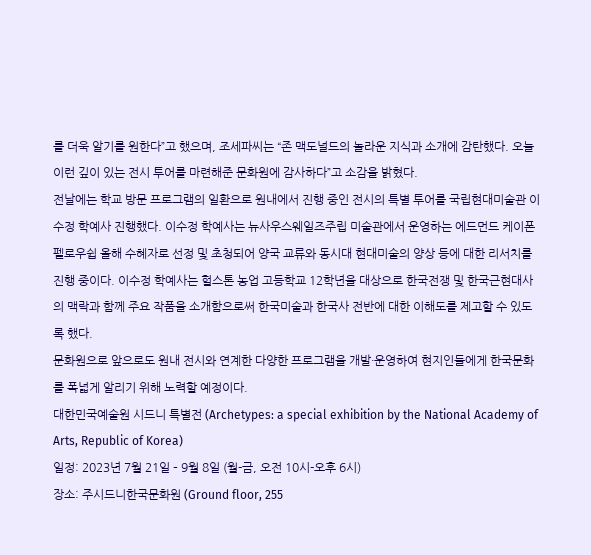를 더욱 알기를 원한다”고 했으며, 조세파씨는 “존 맥도널드의 놀라운 지식과 소개에 감탄했다. 오늘 이런 깊이 있는 전시 투어를 마련해준 문화원에 감사하다”고 소감을 밝혔다.
전날에는 학교 방문 프로그램의 일환으로 원내에서 진행 중인 전시의 특별 투어를 국립현대미술관 이수정 학예사 진행했다. 이수정 학예사는 뉴사우스웨일즈주립 미술관에서 운영하는 에드먼드 케이폰 펠로우쉽 올해 수혜자로 선정 및 초청되어 양국 교류와 동시대 현대미술의 양상 등에 대한 리서치를 진행 중이다. 이수정 학예사는 헐스톤 농업 고등학교 12학년을 대상으로 한국전쟁 및 한국근현대사의 맥락과 함께 주요 작품을 소개함으로써 한국미술과 한국사 전반에 대한 이해도를 제고할 수 있도록 했다.
문화원으로 앞으로도 원내 전시와 연계한 다양한 프로그램을 개발·운영하여 현지인들에게 한국문화를 폭넓게 알리기 위해 노력할 예정이다.
대한민국예술원 시드니 특별전 (Archetypes: a special exhibition by the National Academy of Arts, Republic of Korea)
일정: 2023년 7월 21일 – 9월 8일 (월-금, 오전 10시-오후 6시)
장소: 주시드니한국문화원 (Ground floor, 255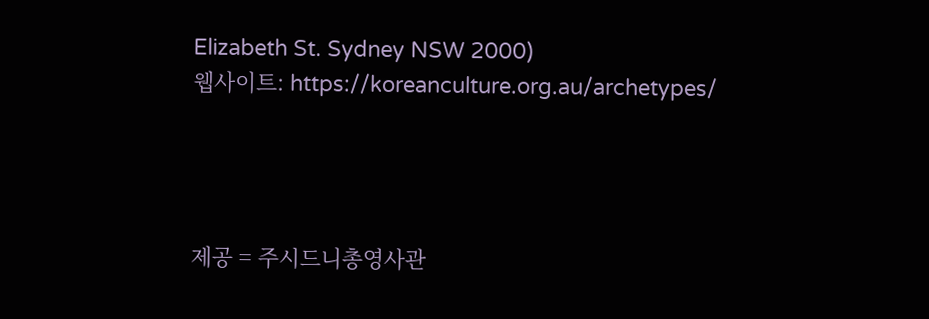Elizabeth St. Sydney NSW 2000)
웹사이트: https://koreanculture.org.au/archetypes/




제공 = 주시드니총영사관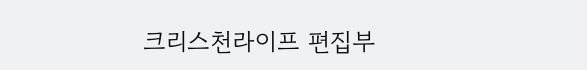크리스천라이프 편집부